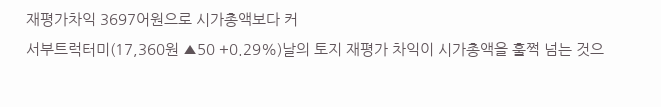재평가차익 3697어원으로 시가총액보다 커
서부트럭터미(17,360원 ▲50 +0.29%)날의 토지 재평가 차익이 시가총액을 훌쩍 넘는 것으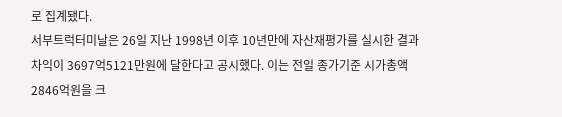로 집계됐다.
서부트럭터미날은 26일 지난 1998년 이후 10년만에 자산재평가를 실시한 결과 차익이 3697억5121만원에 달한다고 공시했다. 이는 전일 종가기준 시가총액 2846억원을 크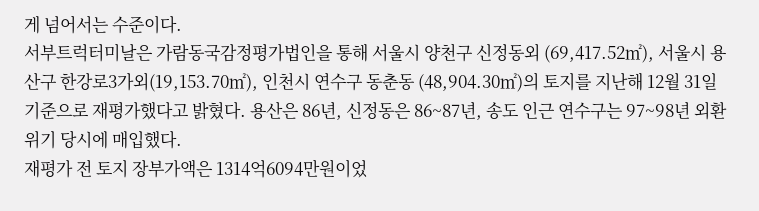게 넘어서는 수준이다.
서부트럭터미날은 가람동국감정평가법인을 통해 서울시 양천구 신정동외 (69,417.52㎡), 서울시 용산구 한강로3가외(19,153.70㎡), 인천시 연수구 동춘동 (48,904.30㎡)의 토지를 지난해 12월 31일 기준으로 재평가했다고 밝혔다. 용산은 86년, 신정동은 86~87년, 송도 인근 연수구는 97~98년 외환위기 당시에 매입했다.
재평가 전 토지 장부가액은 1314억6094만원이었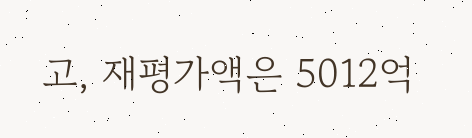고, 재평가액은 5012억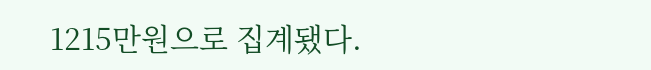1215만원으로 집계됐다.